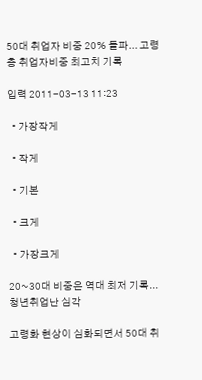50대 취업자 비중 20% 돌파... 고령층 취업자비중 최고치 기록

입력 2011-03-13 11:23

  • 가장작게

  • 작게

  • 기본

  • 크게

  • 가장크게

20~30대 비중은 역대 최저 기록... 청년취업난 심각

고령화 현상이 심화되면서 50대 취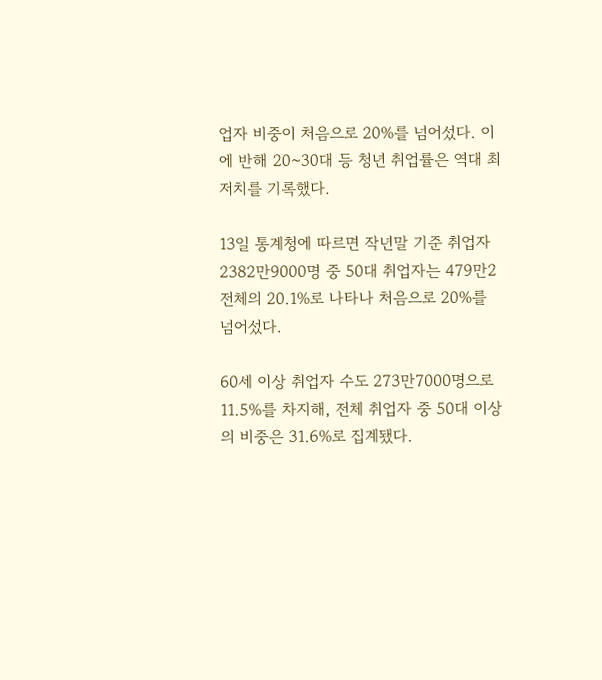업자 비중이 처음으로 20%를 넘어섰다. 이에 반해 20~30대 등 청년 취업률은 역대 최저치를 기록했다.

13일 통계청에 따르면 작년말 기준 취업자 2382만9000명 중 50대 취업자는 479만2 전체의 20.1%로 나타나 처음으로 20%를 넘어섰다.

60세 이상 취업자 수도 273만7000명으로 11.5%를 차지해, 전체 취업자 중 50대 이상의 비중은 31.6%로 집계됐다.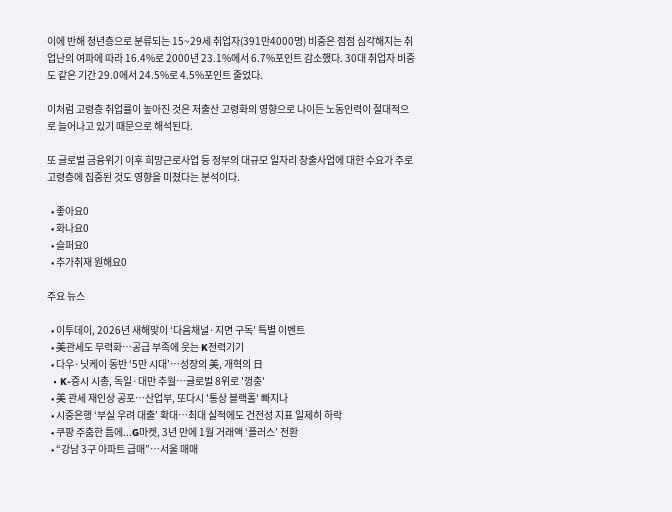이에 반해 청년층으로 분류되는 15~29세 취업자(391만4000명) 비중은 점점 심각해지는 취업난의 여파에 따라 16.4%로 2000년 23.1%에서 6.7%포인트 감소했다. 30대 취업자 비중도 같은 기간 29.0에서 24.5%로 4.5%포인트 줄었다.

이처럼 고령층 취업률이 높아진 것은 저출산 고령화의 영향으로 나이든 노동인력이 절대적으로 늘어나고 있기 때문으로 해석된다.

또 글로벌 금융위기 이후 희망근로사업 등 정부의 대규모 일자리 창출사업에 대한 수요가 주로 고령층에 집중된 것도 영향을 미쳤다는 분석이다.

  • 좋아요0
  • 화나요0
  • 슬퍼요0
  • 추가취재 원해요0

주요 뉴스

  • 이투데이, 2026년 새해맞이 ‘다음채널·지면 구독’ 특별 이벤트
  • 美관세도 무력화…공급 부족에 웃는 K전력기기
  • 다우·닛케이 동반 ‘5만 시대’⋯성장의 美, 개혁의 日
  • K-증시 시총, 독일·대만 추월…글로벌 8위로 '껑충'
  • 美 관세 재인상 공포⋯산업부, 또다시 '통상 블랙홀' 빠지나
  • 시중은행 ‘부실 우려 대출’ 확대…최대 실적에도 건전성 지표 일제히 하락
  • 쿠팡 주춤한 틈에...G마켓, 3년 만에 1월 거래액 ‘플러스’ 전환
  • “강남 3구 아파트 급매”…서울 매매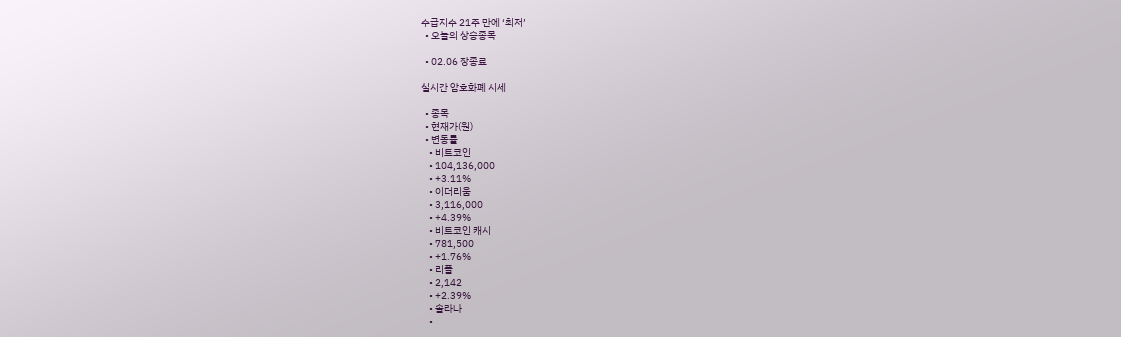수급지수 21주 만에 ‘최저’
  • 오늘의 상승종목

  • 02.06 장종료

실시간 암호화폐 시세

  • 종목
  • 현재가(원)
  • 변동률
    • 비트코인
    • 104,136,000
    • +3.11%
    • 이더리움
    • 3,116,000
    • +4.39%
    • 비트코인 캐시
    • 781,500
    • +1.76%
    • 리플
    • 2,142
    • +2.39%
    • 솔라나
    •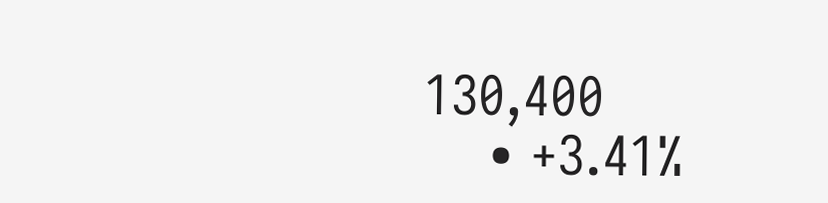130,400
    • +3.41%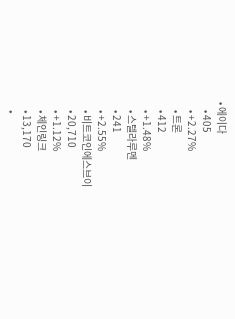• 에이다
    • 405
    • +2.27%
    • 트론
    • 412
    • +1.48%
    • 스텔라루멘
    • 241
    • +2.55%
    • 비트코인에스브이
    • 20,710
    • +1.12%
    • 체인링크
    • 13,170
    •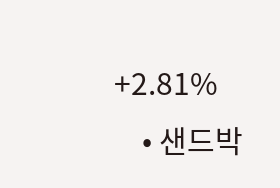+2.81%
    • 샌드박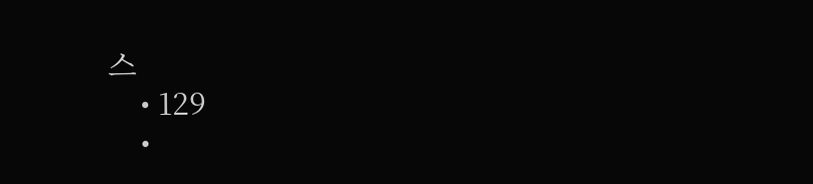스
    • 129
    •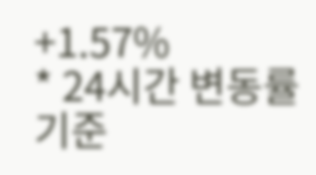+1.57%
* 24시간 변동률 기준